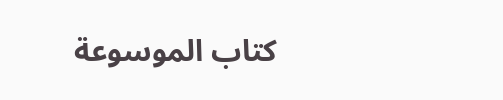كتاب الموسوعة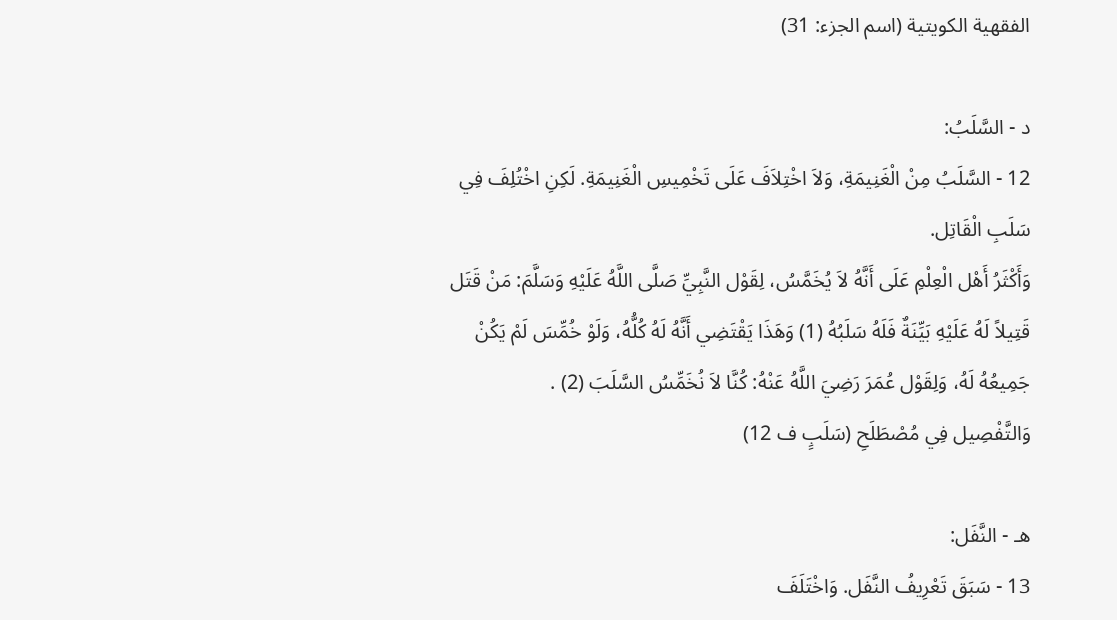الفقهية الكويتية (اسم الجزء: 31)

د - السَّلَبُ:
12 - السَّلَبُ مِنْ الْغَنِيمَةِ، وَلاَ اخْتِلاَفَ عَلَى تَخْمِيسِ الْغَنِيمَةِ. لَكِنِ اخْتُلِفَ فِي سَلَبِ الْقَاتِل.
وَأَكْثَرُ أَهْل الْعِلْمِ عَلَى أَنَّهُ لاَ يُخَمَّسُ، لِقَوْل النَّبِيِّ صَلَّى اللَّهُ عَلَيْهِ وَسَلَّمَ: مَنْ قَتَل قَتِيلاً لَهُ عَلَيْهِ بَيِّنَةٌ فَلَهُ سَلَبُهُ (1) وَهَذَا يَقْتَضِي أَنَّهُ لَهُ كُلُّهُ، وَلَوْ خُمِّسَ لَمْ يَكُنْ جَمِيعُهُ لَهُ، وَلِقَوْل عُمَرَ رَضِيَ اللَّهُ عَنْهُ: كُنَّا لاَ نُخَمِّسُ السَّلَبَ (2) .
وَالتَّفْصِيل فِي مُصْطَلَحِ (سَلَبٍ ف 12)

هـ - النَّفَل:
13 - سَبَقَ تَعْرِيفُ النَّفَل. وَاخْتَلَفَ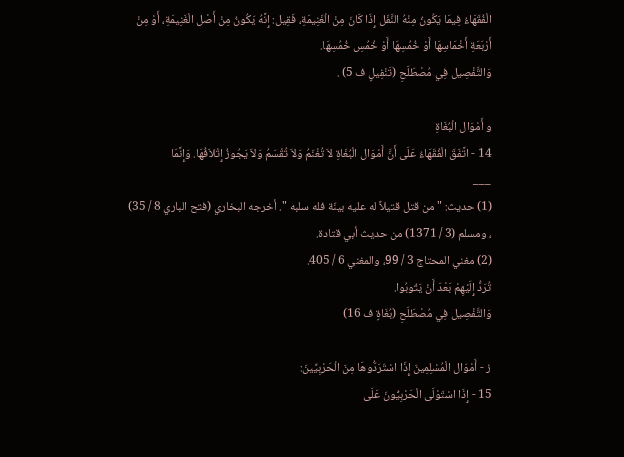الْفُقَهَاءُ فِيمَا يَكُونُ مِنْهُ النَّفَل إِذَا كَانَ مِنْ الْغَنِيمَةِ، فَقِيل: إِنَّهُ يَكُونُ مِنْ أَصْل الْغَنِيمَةِ، أَوْ مِنْ أَرْبَعَةِ أَخْمَاسِهَا أَوْ خُمُسِهَا أَوْ خُمُسِ خُمُسِهَا.
وَالتَّفْصِيل فِي مُصْطَلَحِ (تَنْفِيلٍ ف 5) .

و أَمْوَال الْبُغَاةِ
14 - اتَّفَقَ الْفُقَهَاءُ عَلَى أَنَّ أَمْوَال الْبُغَاةِ لاَ تُغْنَمُ وَلاَ تُقْسَمُ وَلاَ يَجُوزُ إِتْلاَفُهَا. وَإِنَّمَا
___
(1) حديث: " من قتل قتيلاً له عليه بينّة فله سلبه ". أخرجه البخاري (فتح الباري 8 / 35) ، ومسلم (3 / 1371) من حديث أبي قتادة.
(2) مغني المحتاج 3 / 99، والمغني 6 / 405.
تُرَدُّ إِلَيْهِمْ بَعْدَ أَنْ يَتُوبُوا.
وَالتَّفْصِيل فِي مُصْطَلَحِ (بُغَاةٍ ف 16)

ز - أَمْوَال الْمُسْلِمِينَ إِذَا اسْتَرَدُّوهَا مِنَ الْحَرْبِيِّينَ:
15 - إِذَا اسْتَوْلَى الْحَرْبِيُّونَ عَلَى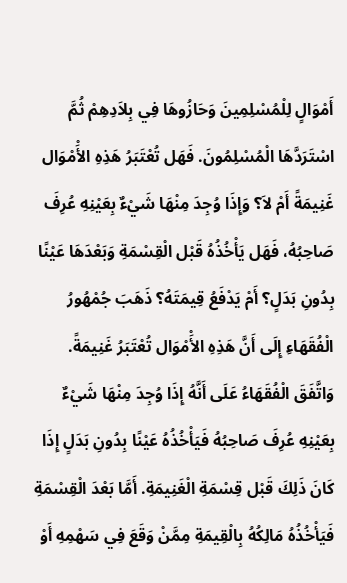أَمْوَالٍ لِلْمُسْلِمِينَ وَحَازُوهَا فِي بِلاَدِهِمْ ثُمَّ اسْتَرَدَّهَا الْمُسْلِمُونَ. فَهَل تُعْتَبَرُ هَذِهِ الأَْمْوَال غَنِيمَةً أَمْ لاَ؟ وَإِذَا وُجِدَ مِنْهَا شَيْءٌ بِعَيْنِهِ عُرِفَ صَاحِبُهُ، فَهَل يَأْخُذُهُ قَبْل الْقِسْمَةِ وَبَعْدَهَا عَيْنًا بِدُونِ بَدَلٍ؟ أَمْ يَدْفَعُ قِيمَتَهُ؟ ذَهَبَ جُمْهُورُ الْفُقَهَاءِ إِلَى أَنَّ هَذِهِ الأَْمْوَال تُعْتَبَرُ غَنِيمَةً.
وَاتَّفَقَ الْفُقَهَاءُ عَلَى أَنَّهُ إِذَا وُجِدَ مِنْهَا شَيْءٌ بِعَيْنِهِ عُرِفَ صَاحِبُهُ فَيَأْخُذُهُ عَيْنًا بِدُونِ بَدَلٍ إِذَا كَانَ ذَلِكَ قَبْل قِسْمَةِ الْغَنِيمَةِ. أَمَّا بَعْدَ الْقِسْمَةِ فَيَأْخُذُهُ مَالِكُهُ بِالْقِيمَةِ مِمَّنْ وَقَعَ فِي سَهْمِهِ أَوْ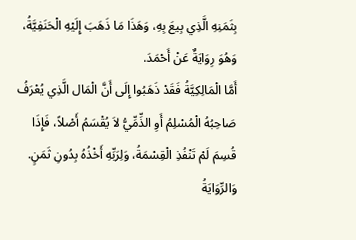بِثَمَنِهِ الَّذِي بِيعَ بِهِ، وَهَذَا مَا ذَهَبَ إِلَيْهِ الْحَنَفِيَّةُ، وَهُوَ رِوَايَةٌ عَنْ أَحْمَدَ.
أَمَّا الْمَالِكِيَّةُ فَقَدْ ذَهَبُوا إِلَى أَنَّ الْمَال الَّذِي يُعْرَفُ صَاحِبُهُ الْمُسْلِمُ أَوِ الذِّمِّيُّ لاَ يُقْسَمُ أَصْلاً، فَإِذَا قُسِمَ لَمْ تَنْفُذِ الْقِسْمَةُ، وَلِرَبِّهِ أَخْذُهُ بِدُونِ ثَمَنٍ.
وَالرِّوَايَةُ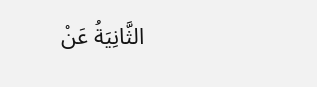الثَّانِيَةُ عَنْ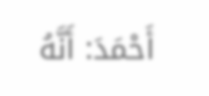أَحْمَدَ: أَنَّهُ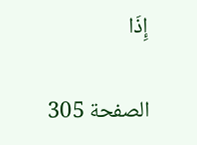إِذَا

الصفحة 305